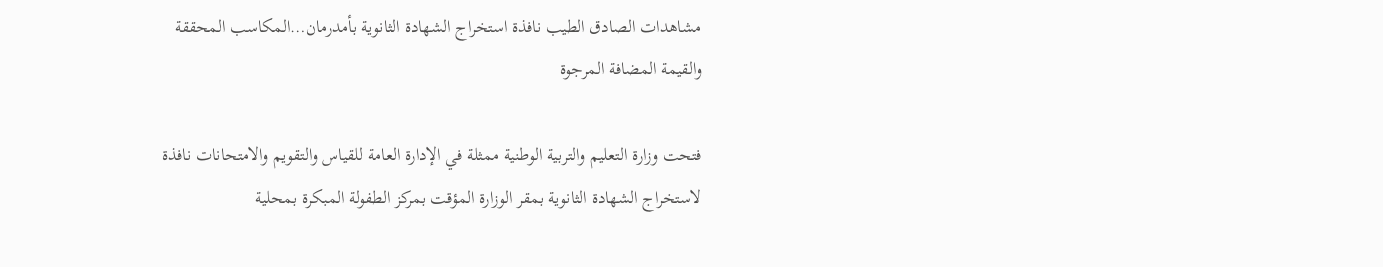مشاهدات الصادق الطيب نافذة استخراج الشهادة الثانوية بأمدرمان…المكاسب المحققة والقيمة المضافة المرجوة

فتحت وزارة التعليم والتربية الوطنية ممثلة في الإدارة العامة للقياس والتقويم والامتحانات نافذة لاستخراج الشهادة الثانوية بمقر الوزارة المؤقت بمركز الطفولة المبكرة بمحلية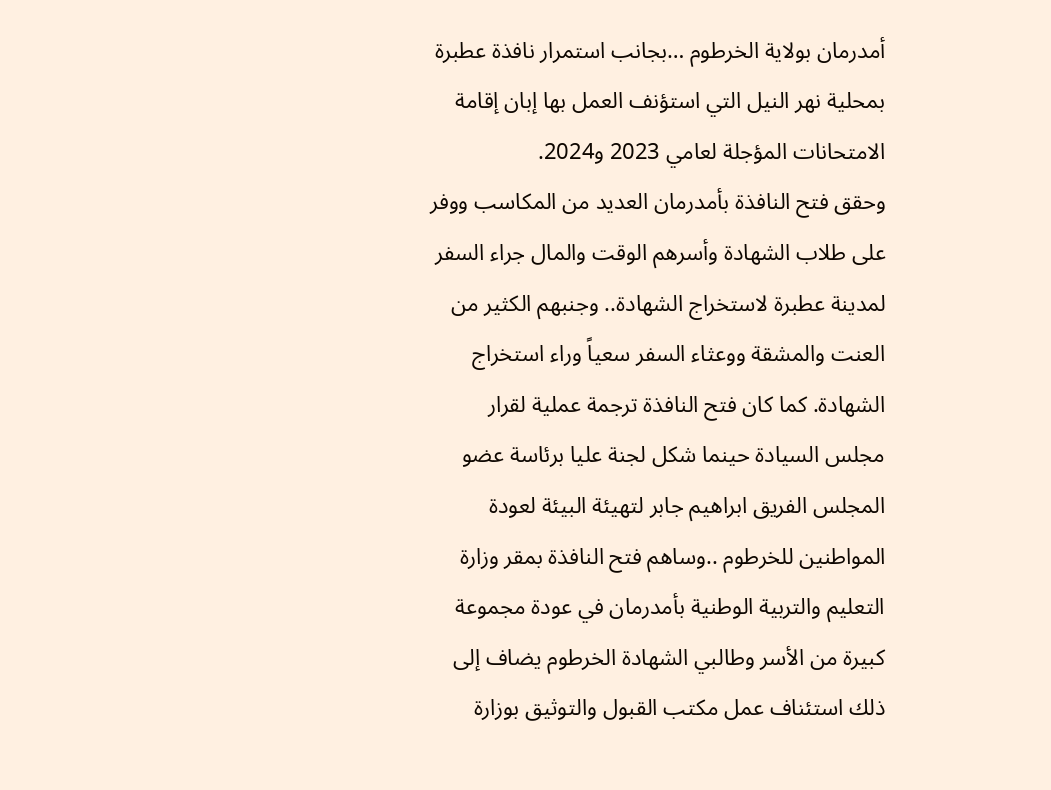أمدرمان بولاية الخرطوم …بجانب استمرار نافذة عطبرة بمحلية نهر النيل التي استؤنف العمل بها إبان إقامة الامتحانات المؤجلة لعامي 2023 و2024.
وحقق فتح النافذة بأمدرمان العديد من المكاسب ووفر على طلاب الشهادة وأسرهم الوقت والمال جراء السفر لمدينة عطبرة لاستخراج الشهادة.. وجنبهم الكثير من العنت والمشقة ووعثاء السفر سعياً وراء استخراج الشهادة. كما كان فتح النافذة ترجمة عملية لقرار مجلس السيادة حينما شكل لجنة عليا برئاسة عضو المجلس الفريق ابراهيم جابر لتهيئة البيئة لعودة المواطنين للخرطوم ..وساهم فتح النافذة بمقر وزارة التعليم والتربية الوطنية بأمدرمان في عودة مجموعة كبيرة من الأسر وطالبي الشهادة الخرطوم يضاف إلى ذلك استئناف عمل مكتب القبول والتوثيق بوزارة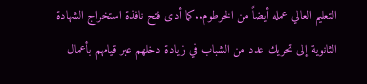التعليم العالي عمله أيضاً من الخرطوم..كما أدى فتح نافذة استخراج الشهادة الثانوية إلى تحريك عدد من الشباب في زيادة دخلهم عبر قيامهم بأعمال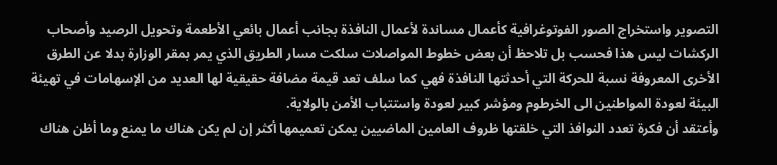التصوير واستخراج الصور الفوتوغرافية كأعمال مساندة لأعمال النافذة بجانب أعمال بائعي الأطعمة وتحويل الرصيد وأصحاب الركشات ليس هذا فحسب بل تلاحظ أن بعض خطوط المواصلات سلكت مسار الطريق الذي يمر بمقر الوزارة بدلا عن الطرق الأخرى المعروفة نسبة للحركة التي أحدثتها النافذة فهي كما سلف تعد قيمة مضافة حقيقية لها العديد من الإسهامات في تهيئة البيئة لعودة المواطنين الى الخرطوم ومؤشر كبير لعودة واستتباب الأمن بالولاية.
وأعتقد أن فكرة تعدد النوافذ التي خلقتها ظروف العامين الماضيين يمكن تعميمها أكثر إن لم يكن هناك ما يمنع وما أظن هناك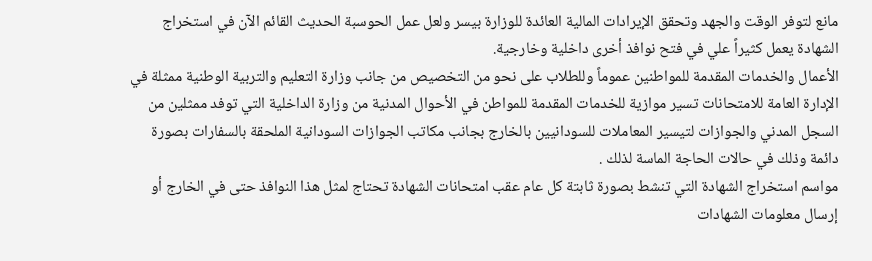مانع لتوفر الوقت والجهد وتحقق الإيرادات المالية العائدة للوزارة بيسر ولعل عمل الحوسبة الحديث القائم الآن في استخراج الشهادة يعمل كثيراً علي في فتح نوافذ أخرى داخلية وخارجية.
الأعمال والخدمات المقدمة للمواطنين عموماً وللطلاب على نحو من التخصيص من جانب وزارة التعليم والتربية الوطنية ممثلة في الإدارة العامة للامتحانات تسير موازية للخدمات المقدمة للمواطن في الأحوال المدنية من وزارة الداخلية التي توفد ممثلين من السجل المدني والجوازات لتيسير المعاملات للسودانيين بالخارج بجانب مكاتب الجوازات السودانية الملحقة بالسفارات بصورة دائمة وذلك في حالات الحاجة الماسة لذلك .
مواسم استخراج الشهادة التي تنشط بصورة ثابتة كل عام عقب امتحانات الشهادة تحتاج لمثل هذا النوافذ حتى في الخارج أو إرسال معلومات الشهادات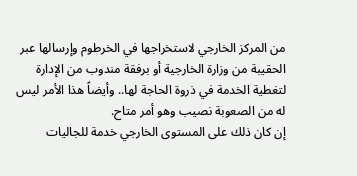من المركز الخارجي لاستخراجها في الخرطوم وإرسالها عبر الحقيبة من وزارة الخارجية أو برفقة مندوب من الإدارة لتغطية الخدمة في ذروة الحاجة لها.. وأيضاً هذا الأمر ليس له من الصعوبة نصيب وهو أمر متاح.
إن كان ذلك على المستوى الخارجي خدمة للجاليات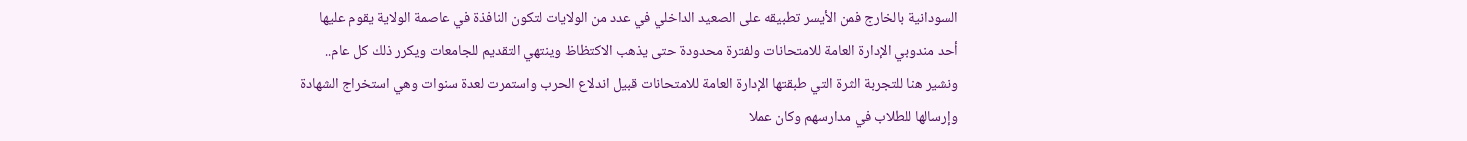السودانية بالخارج فمن الأيسر تطبيقه على الصعيد الداخلي في عدد من الولايات لتكون النافذة في عاصمة الولاية يقوم عليها أحد مندوبي الإدارة العامة للامتحانات ولفترة محدودة حتى يذهب الاكتظاظ وينتهي التقديم للجامعات ويكرر ذلك كل عام.. ونشير هنا للتجربة الثرة التي طبقتها الإدارة العامة للامتحانات قبيل اندلاع الحرب واستمرت لعدة سنوات وهي استخراج الشهادة وإرسالها للطلاب في مدارسهم وكان عملا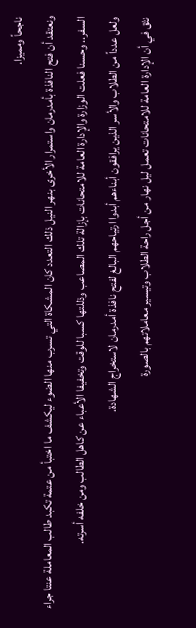ناجحاً ومميزا.
ونعتقد أن فتح النافذة بأمدرمان واستمرار الأخرى بنهر النيل ذلك التعدد كان المشكاة التي تسرب منها الضوء ليكشف ما اختبأ من عتمة تكبد طالب المعاملة عنتا جراء السفر.. وحسنا فعلت الوزارة والإدارة العامة للامتحانات بإزالة تلك المصاعب وذللتها كسبا للوقت وتخفيفا الأعباء عن كاهل الطالب ومن خلفه أسرته.
ولعل عدداً من الطلاب والأسر الذين يرافقون أبناءهم أبدوا ارتياحهم البالغ لفتح نافذة أمدرمان لاستخراج الشهادة.
نثق في أن الإدارة العامة للامتحانات تعمل ليل نهار من أجل راحة الطلاب وتيسير معاملاتهم بالصورة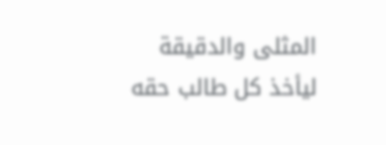المثلى والدقيقة ليأخذ كل طالب حقه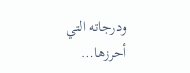ودرجاته التي أحرزها…